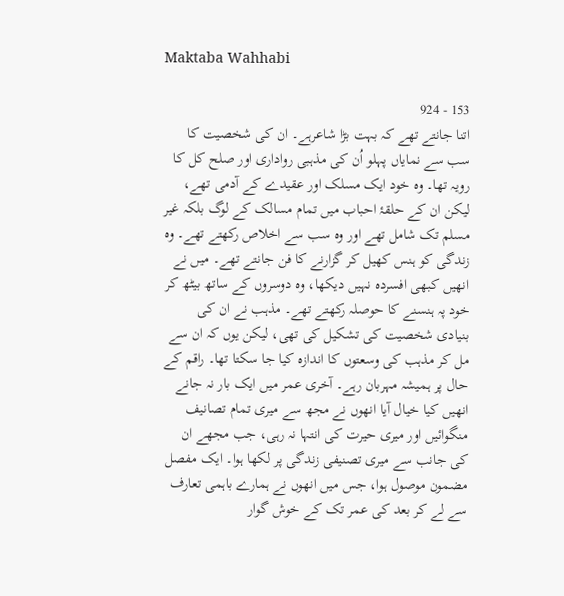Maktaba Wahhabi

153 - 924
اتنا جانتے تھے کہ بہت بڑا شاعرہے۔ ان کی شخصیت کا سب سے نمایاں پہلو اُن کی مذہبی رواداری اور صلح کل کا رویہ تھا۔ وہ خود ایک مسلک اور عقیدے کے آدمی تھے، لیکن ان کے حلقۂ احباب میں تمام مسالک کے لوگ بلکہ غیر مسلم تک شامل تھے اور وہ سب سے اخلاص رکھتے تھے۔ وہ زندگی کو ہنس کھیل کر گزارنے کا فن جانتے تھے۔ میں نے انھیں کبھی افسردہ نہیں دیکھا، وہ دوسروں کے ساتھ بیٹھ کر خود پہ ہنسنے کا حوصلہ رکھتے تھے۔ مذہب نے ان کی بنیادی شخصیت کی تشکیل کی تھی، لیکن یوں کہ ان سے مل کر مذہب کی وسعتوں کا اندازہ کیا جا سکتا تھا۔ راقم کے حال پر ہمیشہ مہربان رہے۔ آخری عمر میں ایک بار نہ جانے انھیں کیا خیال آیا انھوں نے مجھ سے میری تمام تصانیف منگوائیں اور میری حیرت کی انتہا نہ رہی، جب مجھے ان کی جانب سے میری تصنیفی زندگی پر لکھا ہوا۔ ایک مفصل مضمون موصول ہوا، جس میں انھوں نے ہمارے باہمی تعارف سے لے کر بعد کی عمر تک کے خوش گوار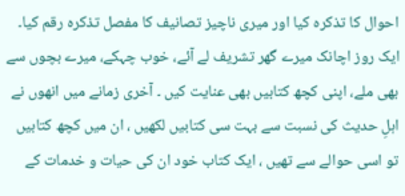احوال کا تذکرہ کیا اور میری ناچیز تصانیف کا مفصل تذکرہ رقم کیا۔ ایک روز اچانک میرے گھر تشریف لے آئے، خوب چہکے، میرے بچوں سے بھی ملے، اپنی کچھ کتابیں بھی عنایت کیں ۔ آخری زمانے میں انھوں نے اہلِ حدیث کی نسبت سے بہت سی کتابیں لکھیں ، ان میں کچھ کتابیں تو اسی حوالے سے تھیں ، ایک کتاب خود ان کی حیات و خدمات کے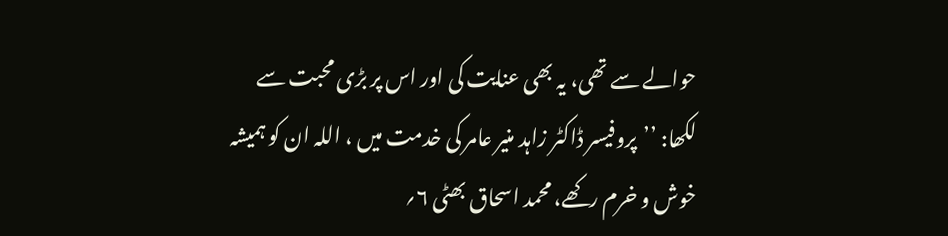حوالے سے تھی، یہ بھی عنایت کی اور اس پر بڑی محبت سے لکھا: ’’پروفیسر ڈاکٹر زاہد منیر عامر کی خدمت میں ، اللہ ان کو ہمیشہ خوش و خرم رکھے، محمد اسحاق بھٹی ۶؍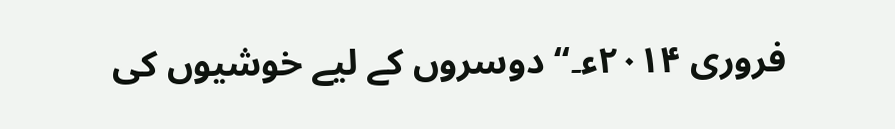فروری ۲۰۱۴ء۔‘‘ دوسروں کے لیے خوشیوں کی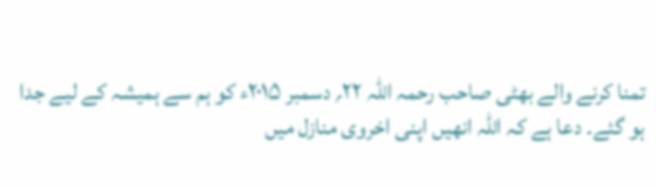تمنا کرنے والے بھٹی صاحب رحمہ اللہ ۲۲؍ دسمبر ۲۰۱۵ء کو ہم سے ہمیشہ کے لیے جدا ہو گئے۔ دعا ہے کہ اللہ انھیں اپنی اخروی منازل میں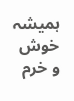ہمیشہ خوش و خرم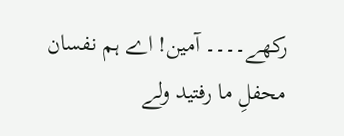رکھے۔۔۔۔ آمین! اے ہم نفسان محفلِ ما رفتید ولے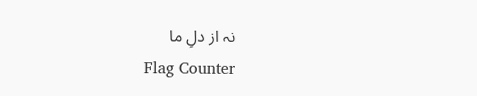نہ از دلِ ما
Flag Counter